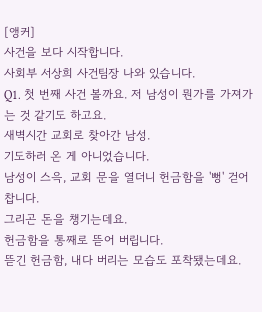[앵커]
사건을 보다 시작합니다.
사회부 서상희 사건팀장 나와 있습니다.
Q1. 첫 번째 사건 볼까요. 저 남성이 뭔가를 가져가는 것 같기도 하고요.
새벽시간 교회로 찾아간 남성.
기도하러 온 게 아니었습니다.
남성이 스윽, 교회 문을 열더니 헌금함을 '뻥' 걷어 찹니다.
그리곤 돈을 챙기는데요.
헌금함을 통째로 뜯어 버립니다.
뜯긴 헌금함, 내다 버리는 모습도 포착됐는데요.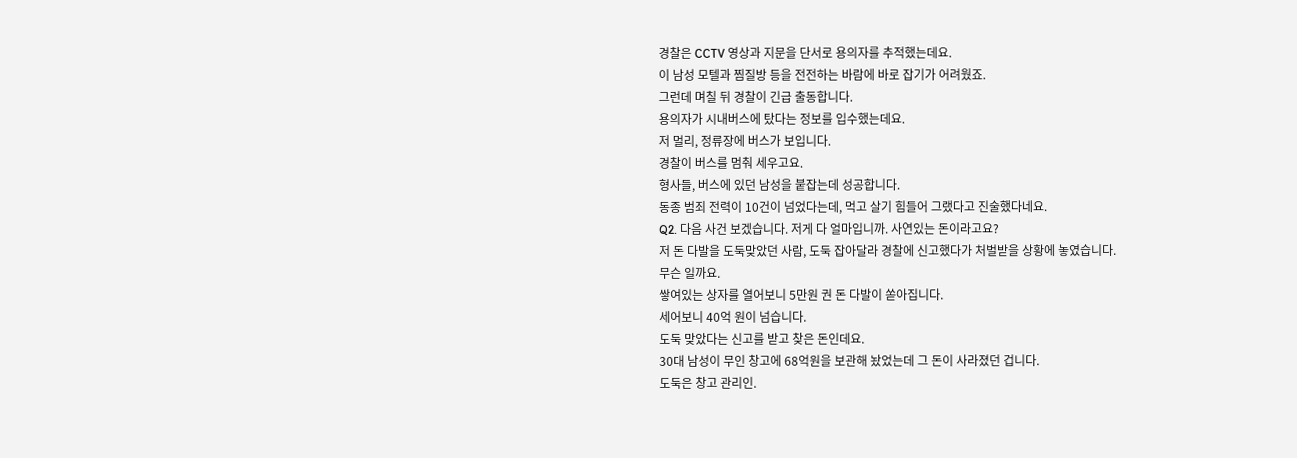경찰은 CCTV 영상과 지문을 단서로 용의자를 추적했는데요.
이 남성 모텔과 찜질방 등을 전전하는 바람에 바로 잡기가 어려웠죠.
그런데 며칠 뒤 경찰이 긴급 출동합니다.
용의자가 시내버스에 탔다는 정보를 입수했는데요.
저 멀리, 정류장에 버스가 보입니다.
경찰이 버스를 멈춰 세우고요.
형사들, 버스에 있던 남성을 붙잡는데 성공합니다.
동종 범죄 전력이 10건이 넘었다는데, 먹고 살기 힘들어 그랬다고 진술했다네요.
Q2. 다음 사건 보겠습니다. 저게 다 얼마입니까. 사연있는 돈이라고요?
저 돈 다발을 도둑맞았던 사람, 도둑 잡아달라 경찰에 신고했다가 처벌받을 상황에 놓였습니다.
무슨 일까요.
쌓여있는 상자를 열어보니 5만원 권 돈 다발이 쏟아집니다.
세어보니 40억 원이 넘습니다.
도둑 맞았다는 신고를 받고 찾은 돈인데요.
30대 남성이 무인 창고에 68억원을 보관해 놨었는데 그 돈이 사라졌던 겁니다.
도둑은 창고 관리인.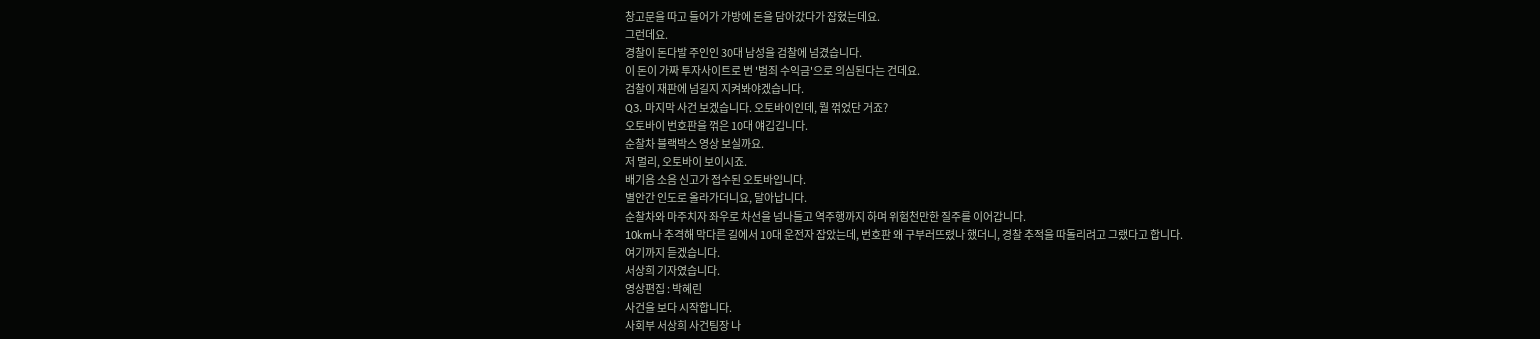창고문을 따고 들어가 가방에 돈을 담아갔다가 잡혔는데요.
그런데요.
경찰이 돈다발 주인인 30대 남성을 검찰에 넘겼습니다.
이 돈이 가짜 투자사이트로 번 '범죄 수익금'으로 의심된다는 건데요.
검찰이 재판에 넘길지 지켜봐야겠습니다.
Q3. 마지막 사건 보겠습니다. 오토바이인데, 뭘 꺾었단 거죠?
오토바이 번호판을 꺾은 10대 얘깁깁니다.
순찰차 블랙박스 영상 보실까요.
저 멀리, 오토바이 보이시죠.
배기음 소음 신고가 접수된 오토바입니다.
별안간 인도로 올라가더니요, 달아납니다.
순찰차와 마주치자 좌우로 차선을 넘나들고 역주행까지 하며 위험천만한 질주를 이어갑니다.
10km나 추격해 막다른 길에서 10대 운전자 잡았는데, 번호판 왜 구부러뜨렸나 했더니, 경찰 추적을 따돌리려고 그랬다고 합니다.
여기까지 듣겠습니다.
서상희 기자였습니다.
영상편집 : 박혜린
사건을 보다 시작합니다.
사회부 서상희 사건팀장 나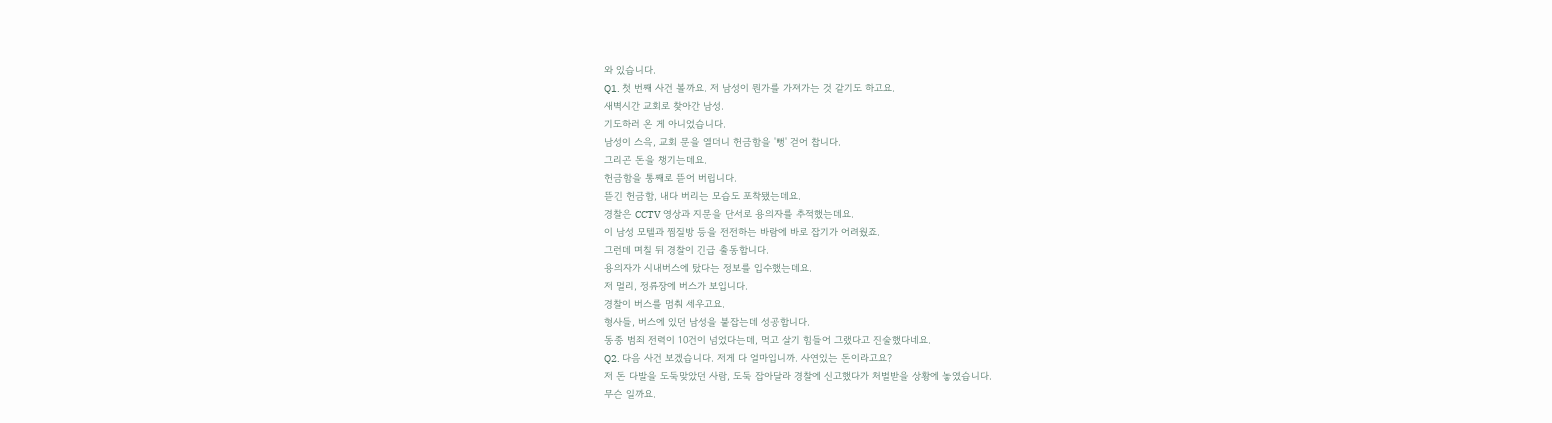와 있습니다.
Q1. 첫 번째 사건 볼까요. 저 남성이 뭔가를 가져가는 것 같기도 하고요.
새벽시간 교회로 찾아간 남성.
기도하러 온 게 아니었습니다.
남성이 스윽, 교회 문을 열더니 헌금함을 '뻥' 걷어 찹니다.
그리곤 돈을 챙기는데요.
헌금함을 통째로 뜯어 버립니다.
뜯긴 헌금함, 내다 버리는 모습도 포착됐는데요.
경찰은 CCTV 영상과 지문을 단서로 용의자를 추적했는데요.
이 남성 모텔과 찜질방 등을 전전하는 바람에 바로 잡기가 어려웠죠.
그런데 며칠 뒤 경찰이 긴급 출동합니다.
용의자가 시내버스에 탔다는 정보를 입수했는데요.
저 멀리, 정류장에 버스가 보입니다.
경찰이 버스를 멈춰 세우고요.
형사들, 버스에 있던 남성을 붙잡는데 성공합니다.
동종 범죄 전력이 10건이 넘었다는데, 먹고 살기 힘들어 그랬다고 진술했다네요.
Q2. 다음 사건 보겠습니다. 저게 다 얼마입니까. 사연있는 돈이라고요?
저 돈 다발을 도둑맞았던 사람, 도둑 잡아달라 경찰에 신고했다가 처벌받을 상황에 놓였습니다.
무슨 일까요.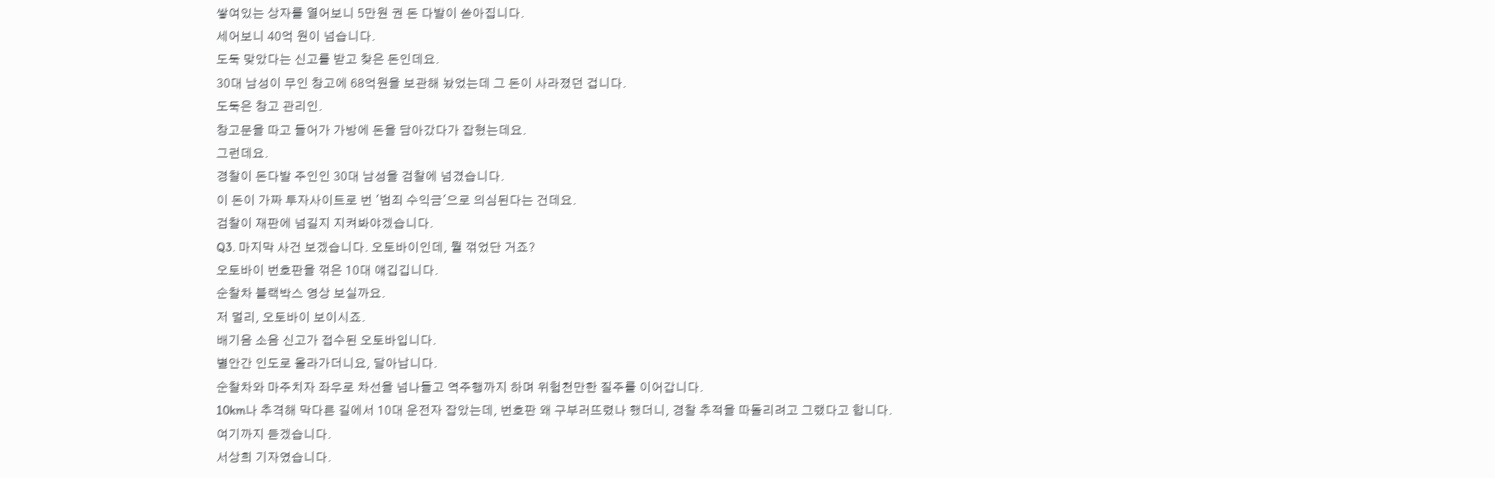쌓여있는 상자를 열어보니 5만원 권 돈 다발이 쏟아집니다.
세어보니 40억 원이 넘습니다.
도둑 맞았다는 신고를 받고 찾은 돈인데요.
30대 남성이 무인 창고에 68억원을 보관해 놨었는데 그 돈이 사라졌던 겁니다.
도둑은 창고 관리인.
창고문을 따고 들어가 가방에 돈을 담아갔다가 잡혔는데요.
그런데요.
경찰이 돈다발 주인인 30대 남성을 검찰에 넘겼습니다.
이 돈이 가짜 투자사이트로 번 '범죄 수익금'으로 의심된다는 건데요.
검찰이 재판에 넘길지 지켜봐야겠습니다.
Q3. 마지막 사건 보겠습니다. 오토바이인데, 뭘 꺾었단 거죠?
오토바이 번호판을 꺾은 10대 얘깁깁니다.
순찰차 블랙박스 영상 보실까요.
저 멀리, 오토바이 보이시죠.
배기음 소음 신고가 접수된 오토바입니다.
별안간 인도로 올라가더니요, 달아납니다.
순찰차와 마주치자 좌우로 차선을 넘나들고 역주행까지 하며 위험천만한 질주를 이어갑니다.
10km나 추격해 막다른 길에서 10대 운전자 잡았는데, 번호판 왜 구부러뜨렸나 했더니, 경찰 추적을 따돌리려고 그랬다고 합니다.
여기까지 듣겠습니다.
서상희 기자였습니다.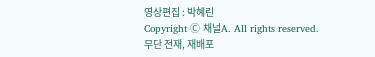영상편집 : 박혜린
Copyright Ⓒ 채널A. All rights reserved. 무단 전재, 재배포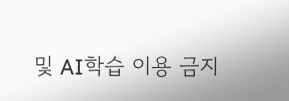및 AI학습 이용 금지